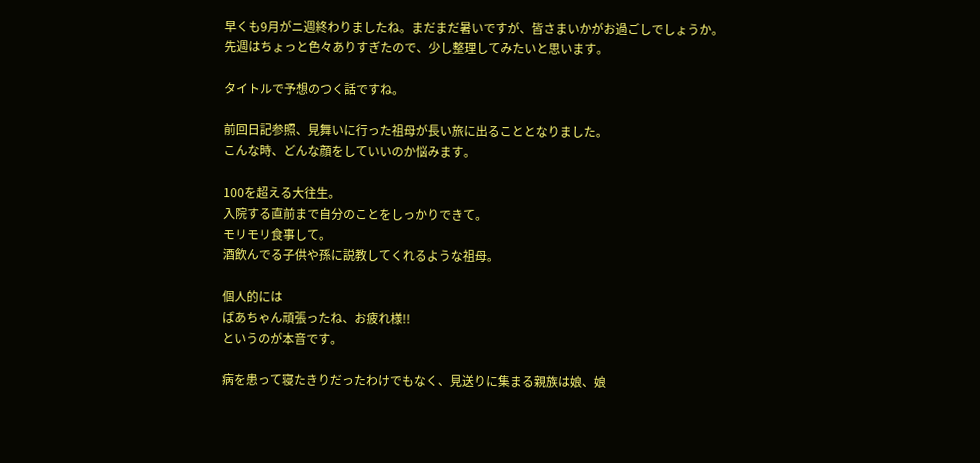早くも9月がニ週終わりましたね。まだまだ暑いですが、皆さまいかがお過ごしでしょうか。
先週はちょっと色々ありすぎたので、少し整理してみたいと思います。

タイトルで予想のつく話ですね。

前回日記参照、見舞いに行った祖母が長い旅に出ることとなりました。
こんな時、どんな顔をしていいのか悩みます。

100を超える大往生。
入院する直前まで自分のことをしっかりできて。
モリモリ食事して。
酒飲んでる子供や孫に説教してくれるような祖母。

個人的には
ばあちゃん頑張ったね、お疲れ様!!
というのが本音です。

病を患って寝たきりだったわけでもなく、見送りに集まる親族は娘、娘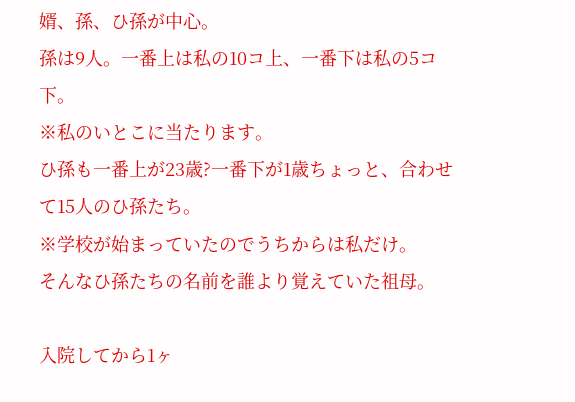婿、孫、ひ孫が中心。
孫は9人。一番上は私の10コ上、一番下は私の5コ下。
※私のいとこに当たります。
ひ孫も一番上が23歳?一番下が1歳ちょっと、合わせて15人のひ孫たち。
※学校が始まっていたのでうちからは私だけ。
そんなひ孫たちの名前を誰より覚えていた祖母。

入院してから1ヶ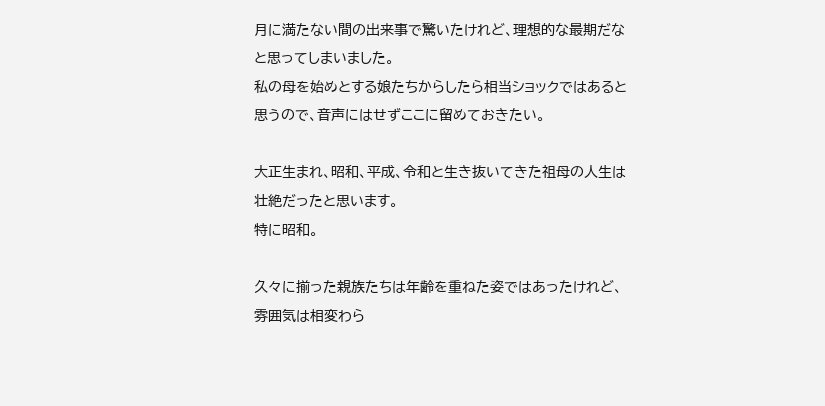月に満たない間の出来事で驚いたけれど、理想的な最期だなと思ってしまいました。
私の母を始めとする娘たちからしたら相当ショックではあると思うので、音声にはせずここに留めておきたい。

大正生まれ、昭和、平成、令和と生き抜いてきた祖母の人生は壮絶だったと思います。
特に昭和。

久々に揃った親族たちは年齢を重ねた姿ではあったけれど、雰囲気は相変わら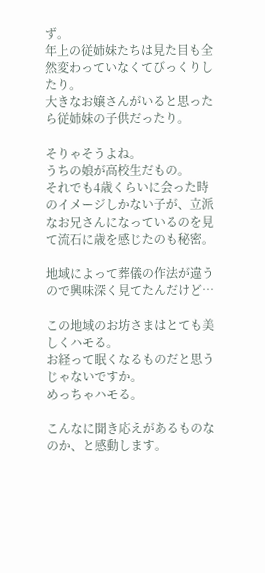ず。
年上の従姉妹たちは見た目も全然変わっていなくてびっくりしたり。
大きなお嬢さんがいると思ったら従姉妹の子供だったり。

そりゃそうよね。
うちの娘が高校生だもの。
それでも4歳くらいに会った時のイメージしかない子が、立派なお兄さんになっているのを見て流石に歳を感じたのも秘密。

地域によって葬儀の作法が違うので興味深く見てたんだけど…

この地域のお坊さまはとても美しくハモる。
お経って眠くなるものだと思うじゃないですか。
めっちゃハモる。

こんなに聞き応えがあるものなのか、と感動します。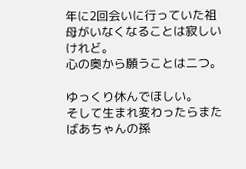年に2回会いに行っていた祖母がいなくなることは寂しいけれど。
心の奥から願うことは二つ。

ゆっくり休んでほしい。
そして生まれ変わったらまたばあちゃんの孫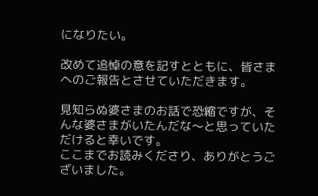になりたい。

改めて追悼の意を記すとともに、皆さまへのご報告とさせていただきます。

見知らぬ婆さまのお話で恐縮ですが、そんな婆さまがいたんだな〜と思っていただけると幸いです。
ここまでお読みくださり、ありがとうございました。